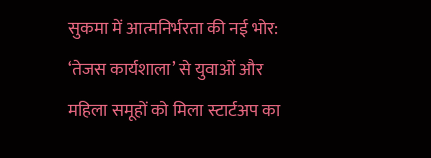सुकमा में आत्मनिर्भरता की नई भोर: ‘तेजस कार्यशाला’ से युवाओं और महिला समूहों को मिला स्टार्टअप का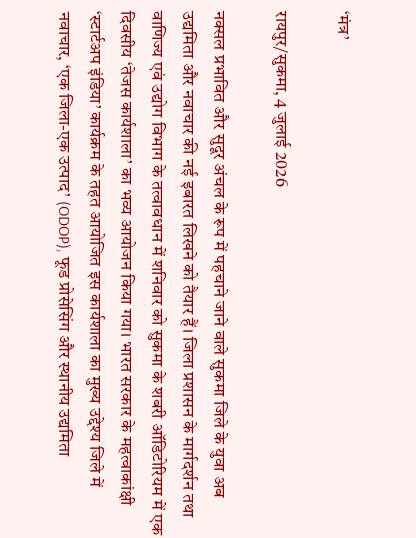‘मंत्र’

रायपुर/सुकमा, 4 जुलाई 2026

नक्सल प्रभावित और सुदूर अंचल के रूप में पहचाने जाने वाले सुकमा जिले के युवा अब उद्यमिता और नवाचार की नई इबारत लिखने को तैयार हैं। जिला प्रशासन के मार्गदर्शन तथा वाणिज्य एवं उद्योग विभाग के तत्वावधान में शनिवार को सुकमा के शबरी ऑडिटोरियम में एक दिवसीय ‘तेजस कार्यशाला’ का भव्य आयोजन किया गया। भारत सरकार के महत्वाकांक्षी ‘स्टार्टअप इंडिया’ कार्यक्रम के तहत आयोजित इस कार्यशाला का मुख्य उद्देश्य जिले में नवाचार, ‘एक जिला-एक उत्पाद’ (ODOP), फूड प्रोसेसिंग और स्थानीय उद्यमिता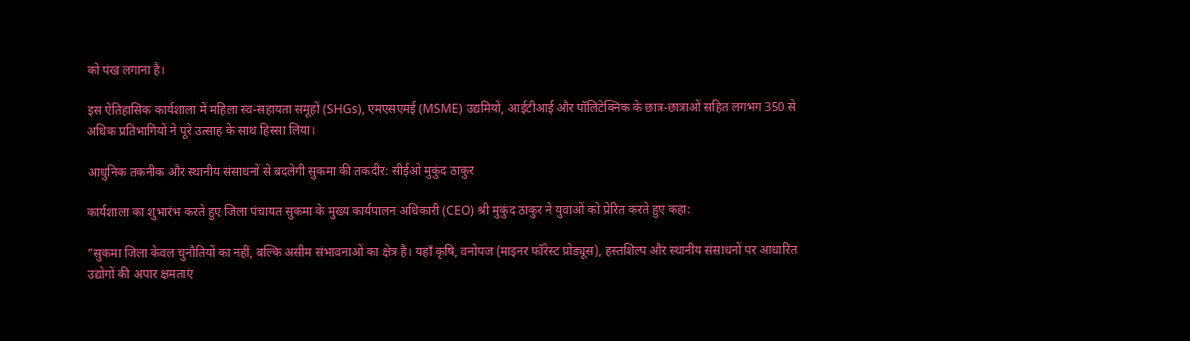को पंख लगाना है।

इस ऐतिहासिक कार्यशाला में महिला स्व-सहायता समूहों (SHGs), एमएसएमई (MSME) उद्यमियों, आईटीआई और पॉलिटेक्निक के छात्र-छात्राओं सहित लगभग 350 से अधिक प्रतिभागियों ने पूरे उत्साह के साथ हिस्सा लिया।

आधुनिक तकनीक और स्थानीय संसाधनों से बदलेगी सुकमा की तकदीर: सीईओ मुकुंद ठाकुर

कार्यशाला का शुभारंभ करते हुए जिला पंचायत सुकमा के मुख्य कार्यपालन अधिकारी (CEO) श्री मुकुंद ठाकुर ने युवाओं को प्रेरित करते हुए कहा:

”सुकमा जिला केवल चुनौतियों का नहीं, बल्कि असीम संभावनाओं का क्षेत्र है। यहाँ कृषि, वनोपज (माइनर फॉरेस्ट प्रोड्यूस), हस्तशिल्प और स्थानीय संसाधनों पर आधारित उद्योगों की अपार क्षमताएं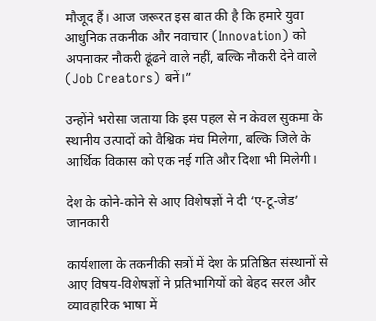मौजूद हैं। आज जरूरत इस बात की है कि हमारे युवा आधुनिक तकनीक और नवाचार (Innovation) को अपनाकर नौकरी ढूंढने वाले नहीं, बल्कि नौकरी देने वाले (Job Creators) बनें।”

उन्होंने भरोसा जताया कि इस पहल से न केवल सुकमा के स्थानीय उत्पादों को वैश्विक मंच मिलेगा, बल्कि जिले के आर्थिक विकास को एक नई गति और दिशा भी मिलेगी।

देश के कोने-कोने से आए विशेषज्ञों ने दी ‘ए-टू-जेड’ जानकारी

कार्यशाला के तकनीकी सत्रों में देश के प्रतिष्ठित संस्थानों से आए विषय-विशेषज्ञों ने प्रतिभागियों को बेहद सरल और व्यावहारिक भाषा में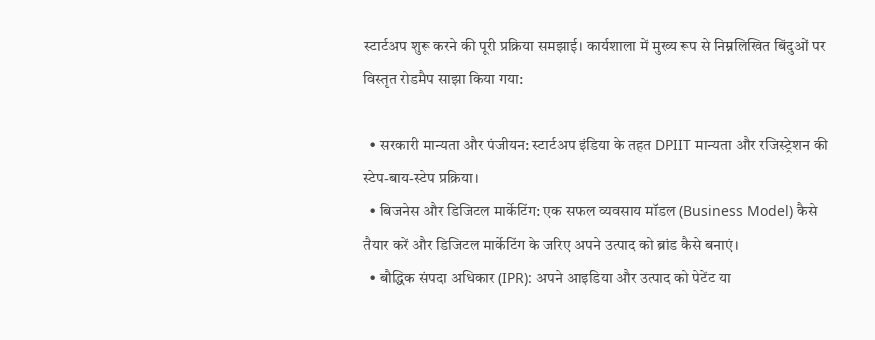स्टार्टअप शुरू करने की पूरी प्रक्रिया समझाई। कार्यशाला में मुख्य रूप से निम्नलिखित बिंदुओं पर विस्तृत रोडमैप साझा किया गया:

  • सरकारी मान्यता और पंजीयन: स्टार्टअप इंडिया के तहत DPIIT मान्यता और रजिस्ट्रेशन की स्टेप-बाय-स्टेप प्रक्रिया।
  • बिजनेस और डिजिटल मार्केटिंग: एक सफल व्यवसाय मॉडल (Business Model) कैसे तैयार करें और डिजिटल मार्केटिंग के जरिए अपने उत्पाद को ब्रांड कैसे बनाएं।
  • बौद्धिक संपदा अधिकार (IPR): अपने आइडिया और उत्पाद को पेटेंट या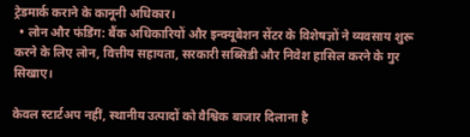ट्रेडमार्क कराने के कानूनी अधिकार।
  • लोन और फंडिंग: बैंक अधिकारियों और इन्क्यूबेशन सेंटर के विशेषज्ञों ने व्यवसाय शुरू करने के लिए लोन, वित्तीय सहायता, सरकारी सब्सिडी और निवेश हासिल करने के गुर सिखाए।

केवल स्टार्टअप नहीं, स्थानीय उत्पादों को वैश्विक बाजार दिलाना है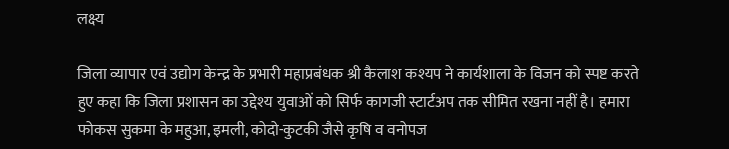लक्ष्य

जिला व्यापार एवं उद्योग केन्द्र के प्रभारी महाप्रबंधक श्री कैलाश कश्यप ने कार्यशाला के विजन को स्पष्ट करते हुए कहा कि जिला प्रशासन का उद्देश्य युवाओं को सिर्फ कागजी स्टार्टअप तक सीमित रखना नहीं है। हमारा फोकस सुकमा के महुआ, इमली, कोदो-कुटकी जैसे कृषि व वनोपज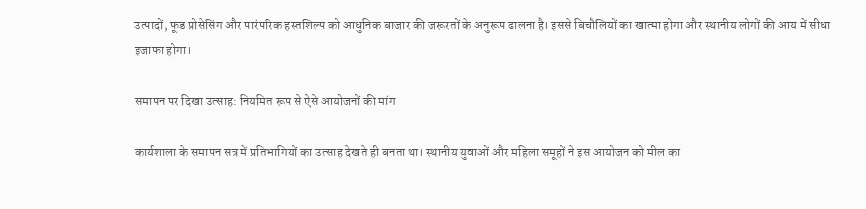उत्पादों, फूड प्रोसेसिंग और पारंपरिक हस्तशिल्प को आधुनिक बाजार की जरूरतों के अनुरूप ढालना है। इससे बिचौलियों का खात्मा होगा और स्थानीय लोगों की आय में सीधा इजाफा होगा।

समापन पर दिखा उत्साह: नियमित रूप से ऐसे आयोजनों की मांग

कार्यशाला के समापन सत्र में प्रतिभागियों का उत्साह देखते ही बनता था। स्थानीय युवाओं और महिला समूहों ने इस आयोजन को मील का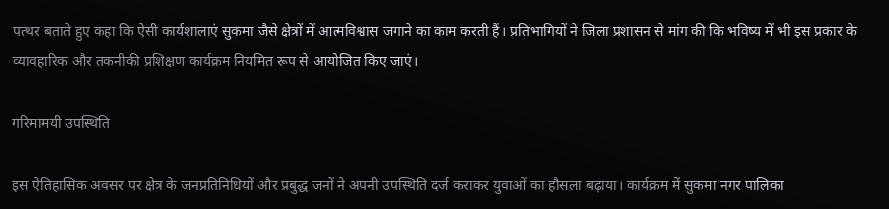पत्थर बताते हुए कहा कि ऐसी कार्यशालाएं सुकमा जैसे क्षेत्रों में आत्मविश्वास जगाने का काम करती हैं। प्रतिभागियों ने जिला प्रशासन से मांग की कि भविष्य में भी इस प्रकार के व्यावहारिक और तकनीकी प्रशिक्षण कार्यक्रम नियमित रूप से आयोजित किए जाएं।

गरिमामयी उपस्थिति

इस ऐतिहासिक अवसर पर क्षेत्र के जनप्रतिनिधियों और प्रबुद्ध जनों ने अपनी उपस्थिति दर्ज कराकर युवाओं का हौसला बढ़ाया। कार्यक्रम में सुकमा नगर पालिका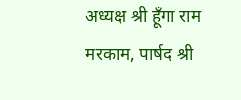अध्यक्ष श्री हूँगा राम मरकाम, पार्षद श्री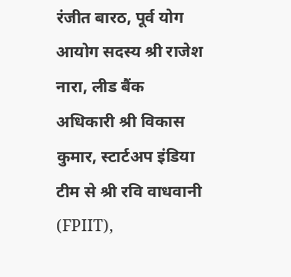रंजीत बारठ, पूर्व योग आयोग सदस्य श्री राजेश नारा, लीड बैंक अधिकारी श्री विकास कुमार, स्टार्टअप इंडिया टीम से श्री रवि वाधवानी (FPIIT),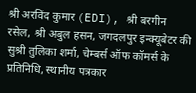श्री अरविंद कुमार (EDI), श्री बरगीन रसेल, श्री अबुल हसन, जगदलपुर इन्क्यूबेटर की सुश्री तुलिका शर्मा, चेम्बर्स ऑफ कॉमर्स के प्रतिनिधि, स्थानीय पत्रकार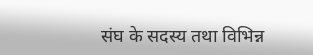संघ के सदस्य तथा विभिन्न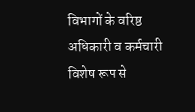विभागों के वरिष्ठ अधिकारी व कर्मचारी विशेष रूप से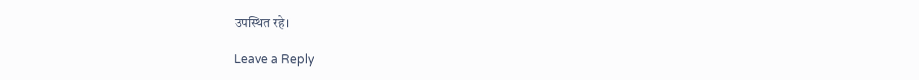उपस्थित रहे।

Leave a Reply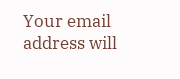Your email address will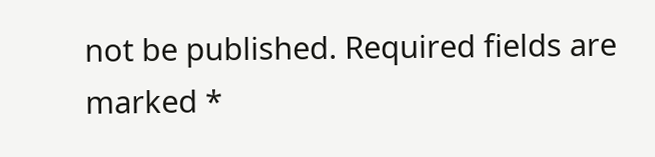not be published. Required fields are marked *